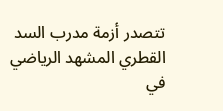تتصدر أزمة مدرب السد القطري المشهد الرياضي في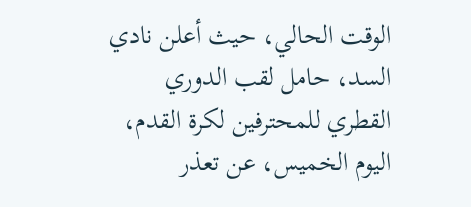الوقت الحالي، حيث أعلن نادي السد، حامل لقب الدوري القطري للمحترفين لكرة القدم، اليوم الخميس، عن تعذر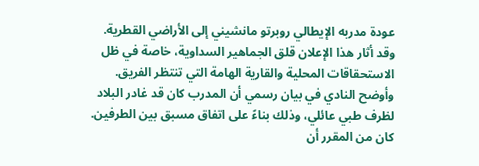عودة مدربه الإيطالي روبرتو مانشيني إلى الأراضي القطرية. وقد أثار هذا الإعلان قلق الجماهير السداوية، خاصة في ظل الاستحقاقات المحلية والقارية الهامة التي تنتظر الفريق. وأوضح النادي في بيان رسمي أن المدرب كان قد غادر البلاد لظرف طبي عائلي، وذلك بناءً على اتفاق مسبق بين الطرفين. كان من المقرر أن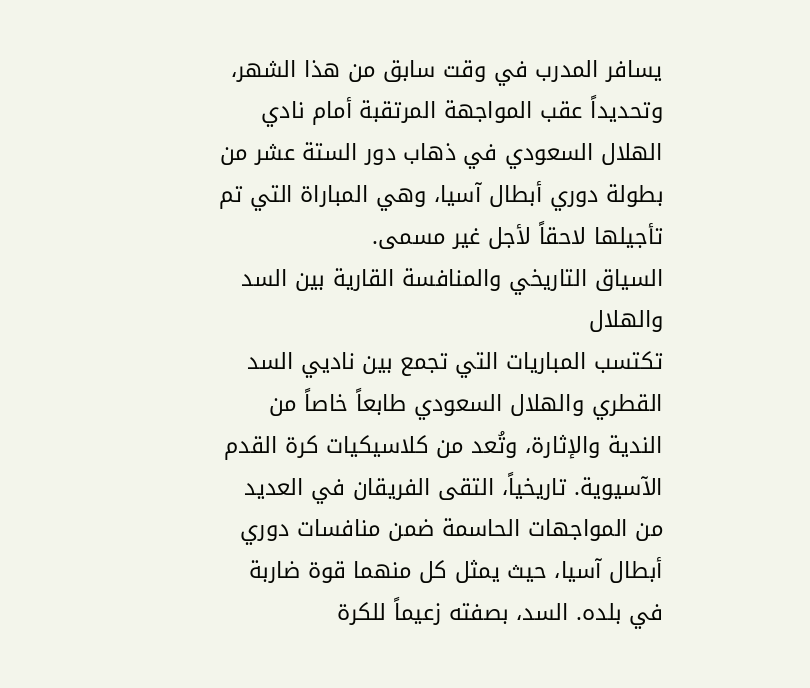يسافر المدرب في وقت سابق من هذا الشهر، وتحديداً عقب المواجهة المرتقبة أمام نادي الهلال السعودي في ذهاب دور الستة عشر من بطولة دوري أبطال آسيا، وهي المباراة التي تم تأجيلها لاحقاً لأجل غير مسمى.
السياق التاريخي والمنافسة القارية بين السد والهلال
تكتسب المباريات التي تجمع بين ناديي السد القطري والهلال السعودي طابعاً خاصاً من الندية والإثارة، وتُعد من كلاسيكيات كرة القدم الآسيوية. تاريخياً، التقى الفريقان في العديد من المواجهات الحاسمة ضمن منافسات دوري أبطال آسيا، حيث يمثل كل منهما قوة ضاربة في بلده. السد، بصفته زعيماً للكرة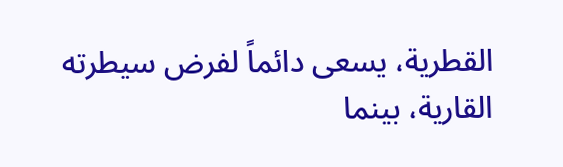القطرية، يسعى دائماً لفرض سيطرته القارية، بينما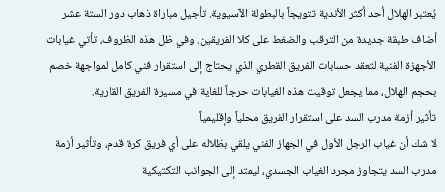يُعتبر الهلال أحد أكثر الأندية تتويجاً بالبطولة الآسيوية. تأجيل مباراة ذهاب دور الستة عشر أضاف طبقة جديدة من الترقب والضغط على كلا الفريقين. وفي ظل هذه الظروف، تأتي غيابات الأجهزة الفنية لتعقد حسابات الفريق القطري الذي يحتاج إلى استقرار فني كامل لمواجهة خصم بحجم الهلال، مما يجعل توقيت هذه الغيابات حرجاً للغاية في مسيرة الفريق القارية.
تأثير أزمة مدرب السد على استقرار الفريق محلياً وإقليمياً
لا شك أن غياب الرجل الأول في الجهاز الفني يلقي بظلاله على أي فريق كرة قدم، وتأثير أزمة مدرب السد يتجاوز مجرد الغياب الجسدي، ليمتد إلى الجوانب التكتيكية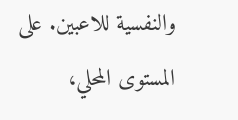والنفسية للاعبين. على المستوى المحلي،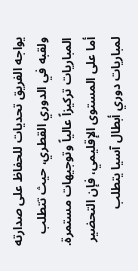يواجه الفريق تحديات للحفاظ على صدارته ولقبه في الدوري القطري، حيث تتطلب المباريات تركيزاً عالياً وتوجيهات مستمرة. أما على المستوى الإقليمي، فإن التحضير لمباريات دوري أبطال آسيا يتطلب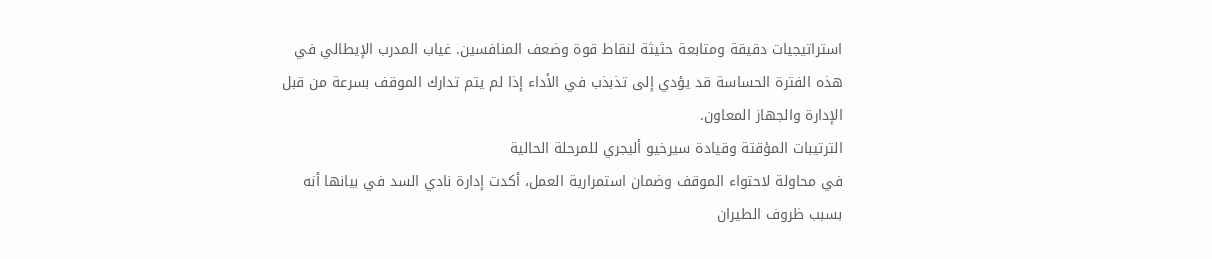استراتيجيات دقيقة ومتابعة حثيثة لنقاط قوة وضعف المنافسين. غياب المدرب الإيطالي في هذه الفترة الحساسة قد يؤدي إلى تذبذب في الأداء إذا لم يتم تدارك الموقف بسرعة من قبل الإدارة والجهاز المعاون.
الترتيبات المؤقتة وقيادة سيرخيو أليجري للمرحلة الحالية
في محاولة لاحتواء الموقف وضمان استمرارية العمل، أكدت إدارة نادي السد في بيانها أنه بسبب ظروف الطيران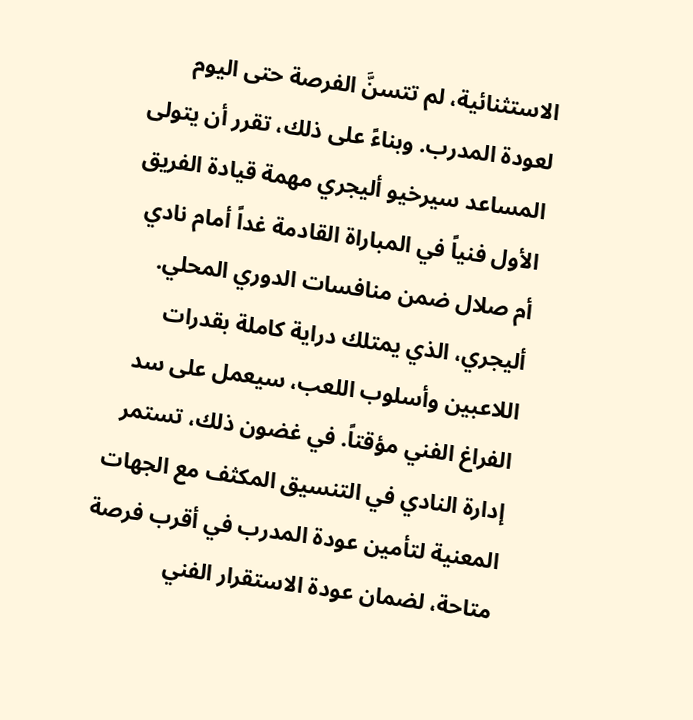الاستثنائية، لم تتسنَّ الفرصة حتى اليوم لعودة المدرب. وبناءً على ذلك، تقرر أن يتولى المساعد سيرخيو أليجري مهمة قيادة الفريق الأول فنياً في المباراة القادمة غداً أمام نادي أم صلال ضمن منافسات الدوري المحلي. أليجري، الذي يمتلك دراية كاملة بقدرات اللاعبين وأسلوب اللعب، سيعمل على سد الفراغ الفني مؤقتاً. في غضون ذلك، تستمر إدارة النادي في التنسيق المكثف مع الجهات المعنية لتأمين عودة المدرب في أقرب فرصة متاحة، لضمان عودة الاستقرار الفني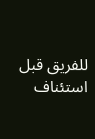للفريق قبل استئناف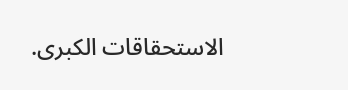الاستحقاقات الكبرى.